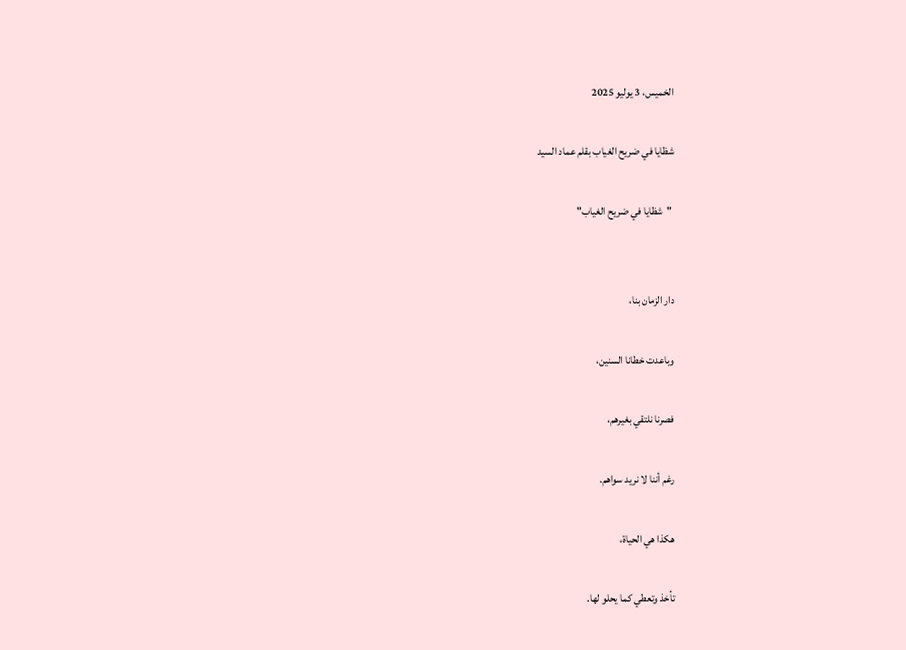الخميس، 3 يوليو 2025

شظايا في ضريح الغياب بقلم عماد السيد

 "شظايا في ضريح الغياب"


دار الزمان بنا،

وباعدت خطانا السنين،

فصرنا نلتقي بغيرهم،

رغم أننا لا نريد سواهم.

هكذا هي الحياة،

تأخذ وتعطي كما يحلو لها.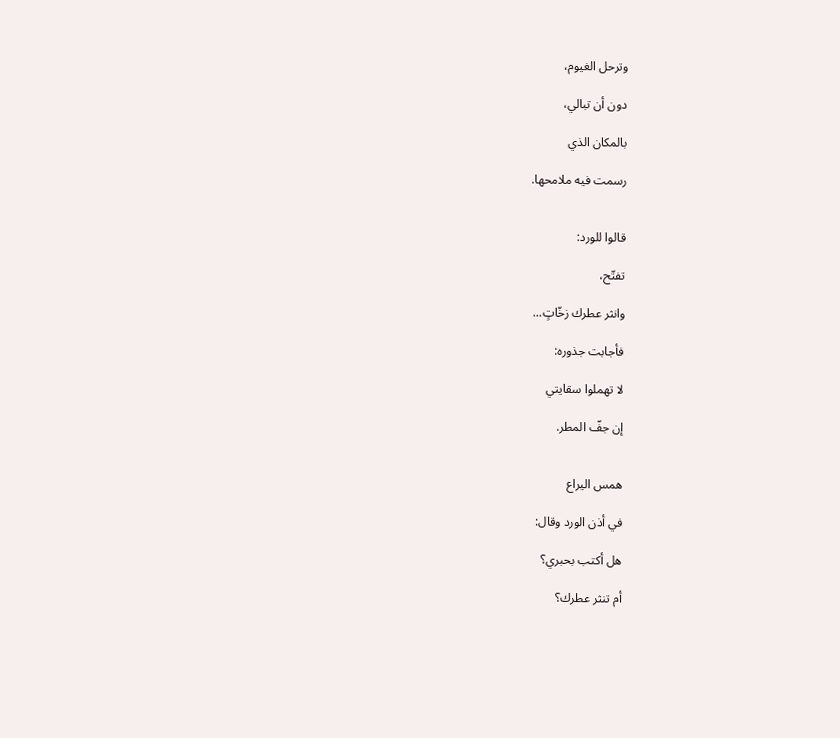وترحل الغيوم،

دون أن تبالي،

بالمكان الذي

رسمت فيه ملامحها.


قالوا للورد:

تفتّح،

وانثر عطرك زخّاتٍ...

فأجابت جذوره:

لا تهملوا سقايتي

إن جفّ المطر.


همس اليراع

في أذن الورد وقال:

هل أكتب بحبري؟

أم تنثر عطرك؟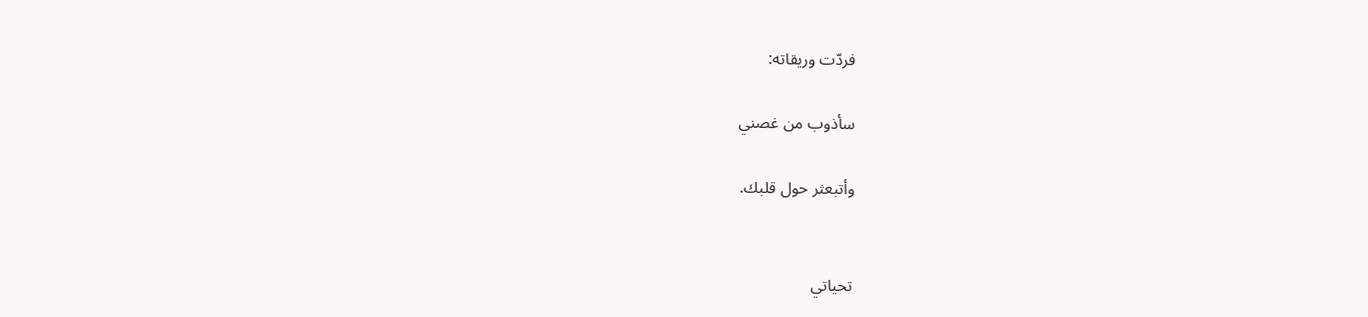فردّت وريقاته:

سأذوب من غصني

وأتبعثر حول قلبك.


تحياتي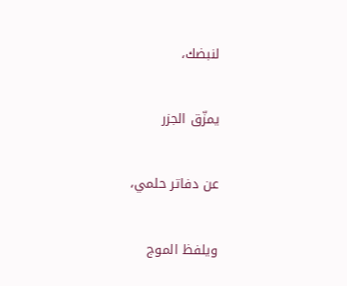لنبضك،

يمزّق الجزر

عن دفاتر حلمي،

ويلفظ الموج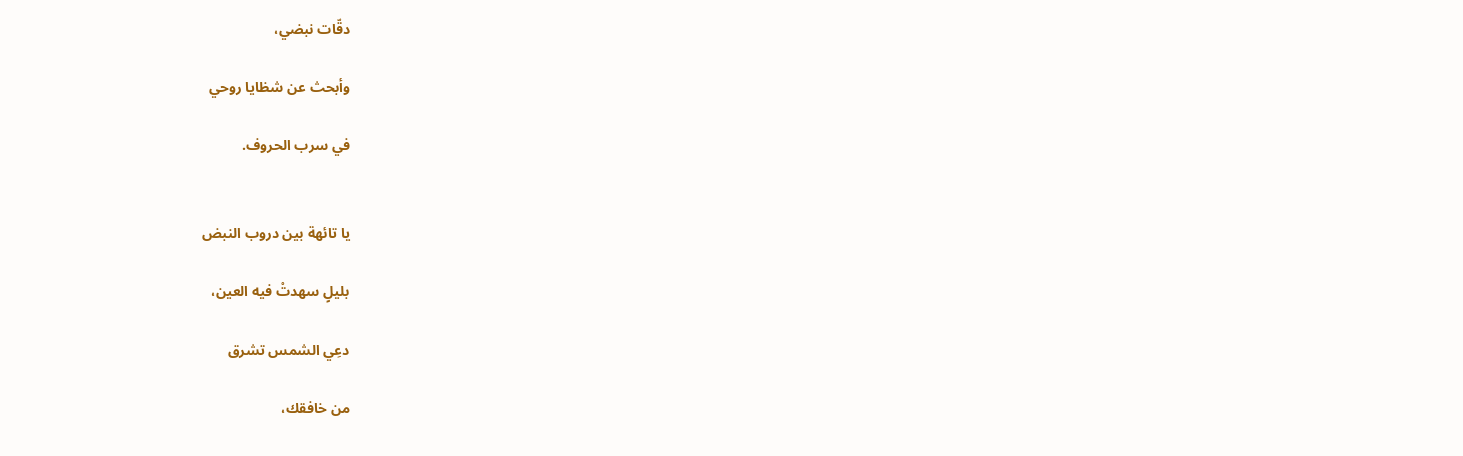دقّات نبضي،

وأبحث عن شظايا روحي

في سرب الحروف.


يا تائهة بين دروب النبض

بليلٍ سهدتْ فيه العين،

دعِي الشمس تشرق

من خافقك،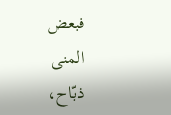فبعض المنى ذبّاح،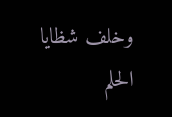وخلف شظايا الحلم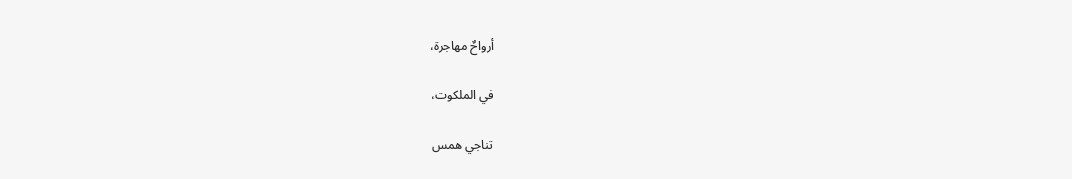أرواحٌ مهاجرة،

في الملكوت،

تناجي همس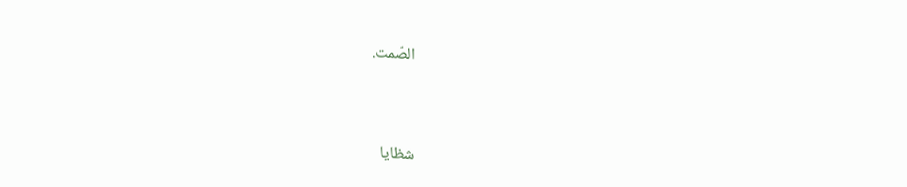الصّمت.


شظايا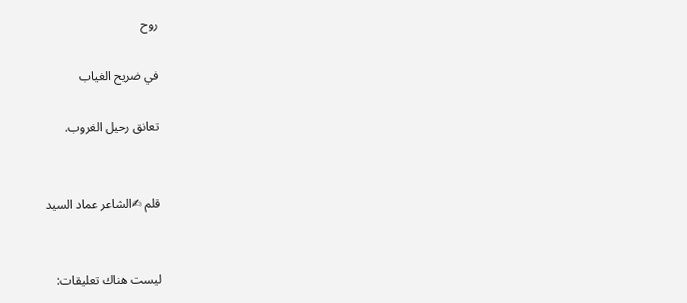روح

في ضريح الغياب

تعانق رحيل الغروب.


قلم ✍الشاعر عماد السيد


ليست هناك تعليقات: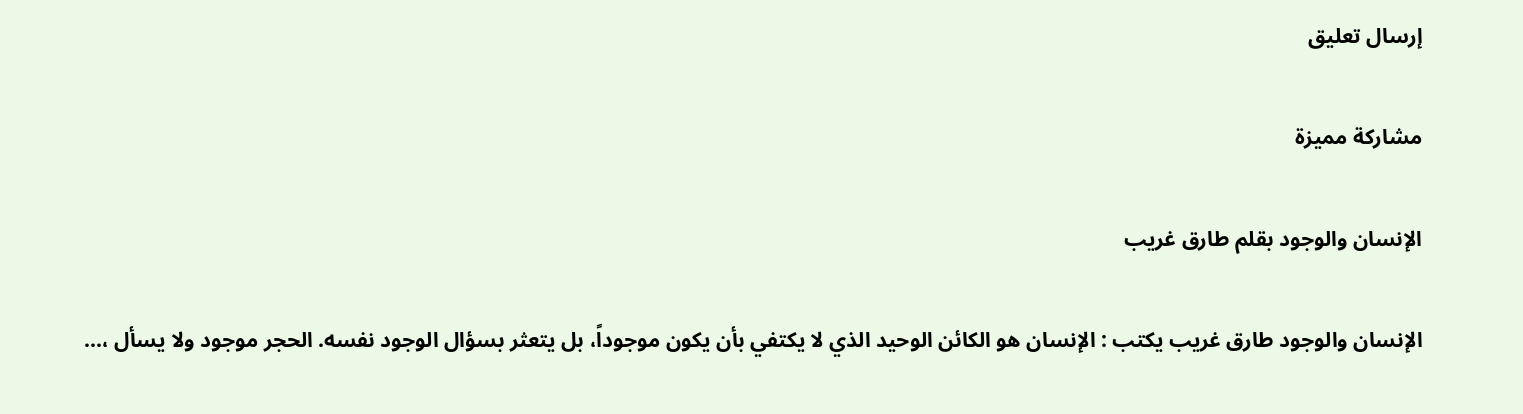إرسال تعليق

مشاركة مميزة

الإنسان والوجود بقلم طارق غريب

الإنسان والوجود طارق غريب يكتب : الإنسان هو الكائن الوحيد الذي لا يكتفي بأن يكون موجوداً، بل يتعثر بسؤال الوجود نفسه. الحجر موجود ولا يسأل ،...